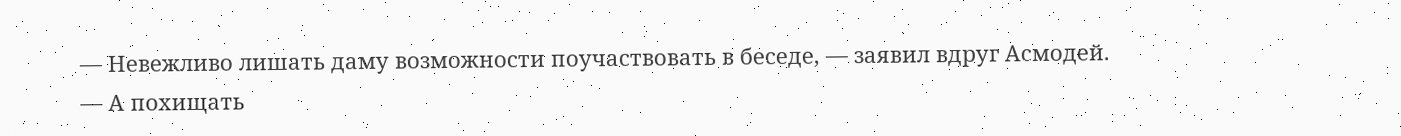— Невежливо лишать даму возможности поучаствовать в беседе, — заявил вдруг Асмодей.
— А похищать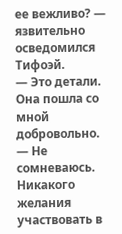ее вежливо? — язвительно осведомился Тифоэй.
— Это детали. Она пошла со мной добровольно.
— Не сомневаюсь.
Никакого желания участвовать в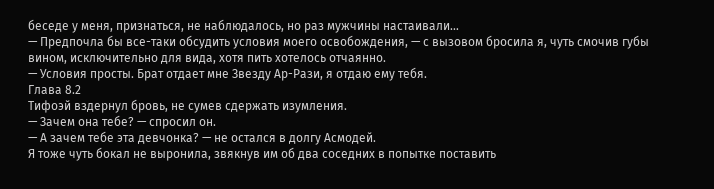беседе у меня, признаться, не наблюдалось, но раз мужчины настаивали…
— Предпочла бы все-таки обсудить условия моего освобождения, — с вызовом бросила я, чуть смочив губы вином, исключительно для вида, хотя пить хотелось отчаянно.
— Условия просты. Брат отдает мне Звезду Ар-Рази, я отдаю ему тебя.
Глава 8.2
Тифоэй вздернул бровь, не сумев сдержать изумления.
— Зачем она тебе? — спросил он.
— А зачем тебе эта девчонка? — не остался в долгу Асмодей.
Я тоже чуть бокал не выронила, звякнув им об два соседних в попытке поставить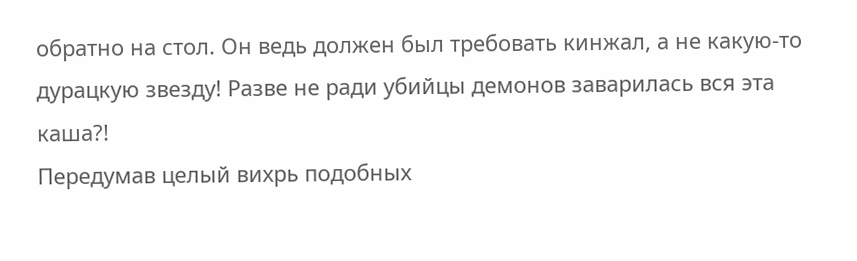обратно на стол. Он ведь должен был требовать кинжал, а не какую-то дурацкую звезду! Разве не ради убийцы демонов заварилась вся эта каша?!
Передумав целый вихрь подобных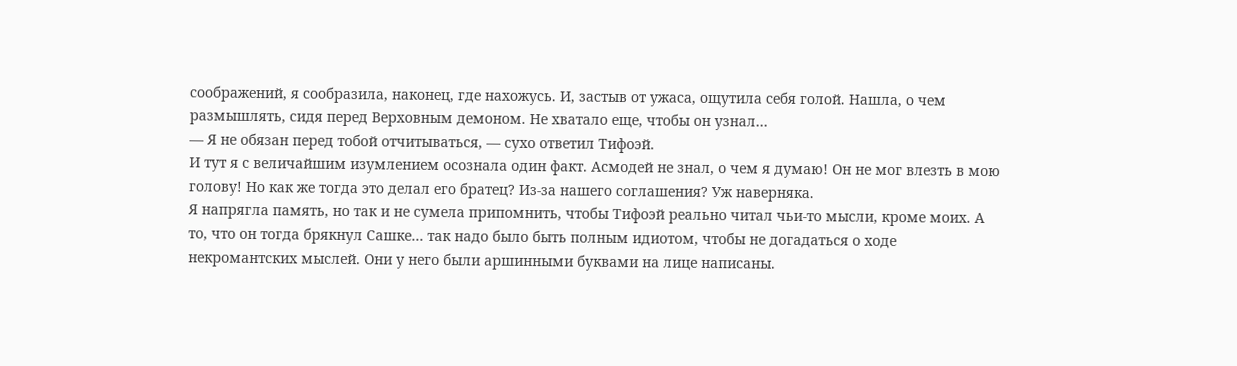соображений, я сообразила, наконец, где нахожусь. И, застыв от ужаса, ощутила себя голой. Нашла, о чем размышлять, сидя перед Верховным демоном. Не хватало еще, чтобы он узнал…
— Я не обязан перед тобой отчитываться, — сухо ответил Тифоэй.
И тут я с величайшим изумлением осознала один факт. Асмодей не знал, о чем я думаю! Он не мог влезть в мою голову! Но как же тогда это делал его братец? Из-за нашего соглашения? Уж наверняка.
Я напрягла память, но так и не сумела припомнить, чтобы Тифоэй реально читал чьи-то мысли, кроме моих. А то, что он тогда брякнул Сашке… так надо было быть полным идиотом, чтобы не догадаться о ходе некромантских мыслей. Они у него были аршинными буквами на лице написаны.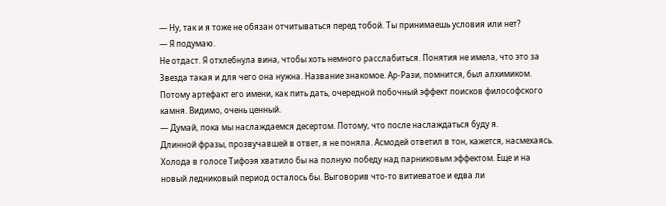— Ну, так и я тоже не обязан отчитываться перед тобой. Ты принимаешь условия или нет?
— Я подумаю.
Не отдаст. Я отхлебнула вина, чтобы хоть немного расслабиться. Понятия не имела, что это за Звезда такая и для чего она нужна. Название знакомое. Ар-Рази, помнится, был алхимиком. Потому артефакт его имени, как пить дать, очередной побочный эффект поисков философского камня. Видимо, очень ценный.
— Думай, пока мы наслаждаемся десертом. Потому, что после наслаждаться буду я.
Длинной фразы, прозвучавшей в ответ, я не поняла. Асмодей ответил в тон, кажется, насмехаясь. Холода в голосе Тифоэя хватило бы на полную победу над парниковым эффектом. Еще и на новый ледниковый период осталось бы. Выговорив что-то витиеватое и едва ли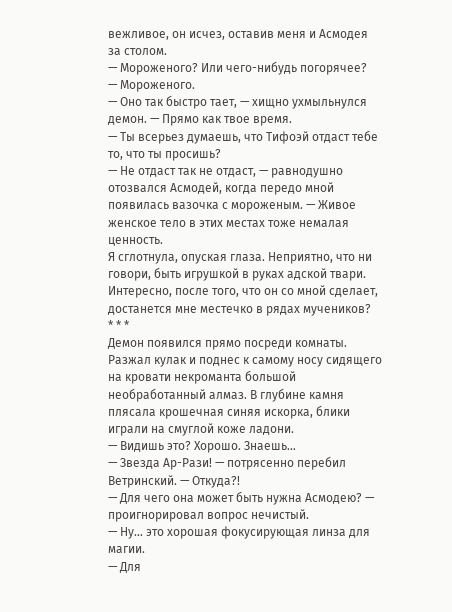вежливое, он исчез, оставив меня и Асмодея за столом.
— Мороженого? Или чего-нибудь погорячее?
— Мороженого.
— Оно так быстро тает, — хищно ухмыльнулся демон. — Прямо как твое время.
— Ты всерьез думаешь, что Тифоэй отдаст тебе то, что ты просишь?
— Не отдаст так не отдаст, — равнодушно отозвался Асмодей, когда передо мной появилась вазочка с мороженым. — Живое женское тело в этих местах тоже немалая ценность.
Я сглотнула, опуская глаза. Неприятно, что ни говори, быть игрушкой в руках адской твари. Интересно, после того, что он со мной сделает, достанется мне местечко в рядах мучеников?
* * *
Демон появился прямо посреди комнаты. Разжал кулак и поднес к самому носу сидящего на кровати некроманта большой необработанный алмаз. В глубине камня плясала крошечная синяя искорка, блики играли на смуглой коже ладони.
— Видишь это? Хорошо. Знаешь…
— Звезда Ар-Рази! — потрясенно перебил Ветринский. — Откуда?!
— Для чего она может быть нужна Асмодею? — проигнорировал вопрос нечистый.
— Ну… это хорошая фокусирующая линза для магии.
— Для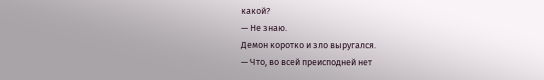какой?
— Не знаю.
Демон коротко и зло выругался.
— Что, во всей преисподней нет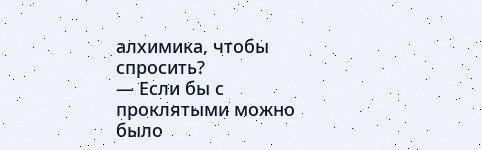алхимика, чтобы спросить?
— Если бы с проклятыми можно было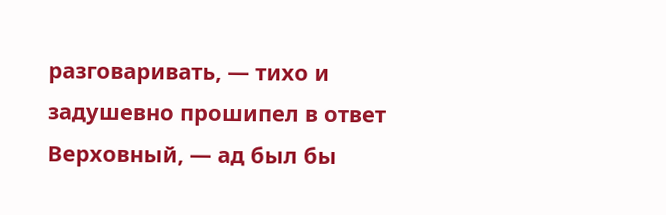разговаривать, — тихо и задушевно прошипел в ответ Верховный, — ад был бы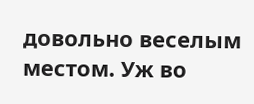довольно веселым местом. Уж во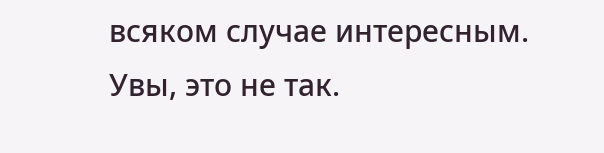всяком случае интересным. Увы, это не так.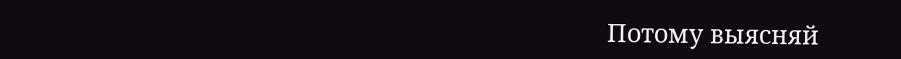Потому выясняй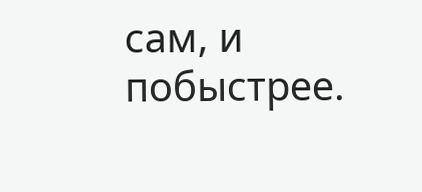сам, и побыстрее.